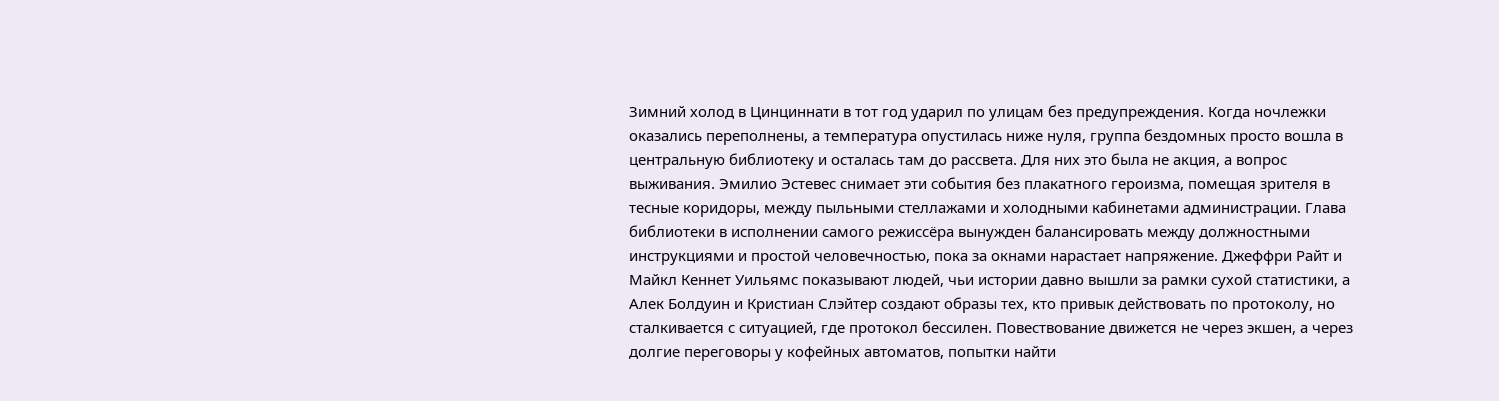Зимний холод в Цинциннати в тот год ударил по улицам без предупреждения. Когда ночлежки оказались переполнены, а температура опустилась ниже нуля, группа бездомных просто вошла в центральную библиотеку и осталась там до рассвета. Для них это была не акция, а вопрос выживания. Эмилио Эстевес снимает эти события без плакатного героизма, помещая зрителя в тесные коридоры, между пыльными стеллажами и холодными кабинетами администрации. Глава библиотеки в исполнении самого режиссёра вынужден балансировать между должностными инструкциями и простой человечностью, пока за окнами нарастает напряжение. Джеффри Райт и Майкл Кеннет Уильямс показывают людей, чьи истории давно вышли за рамки сухой статистики, а Алек Болдуин и Кристиан Слэйтер создают образы тех, кто привык действовать по протоколу, но сталкивается с ситуацией, где протокол бессилен. Повествование движется не через экшен, а через долгие переговоры у кофейных автоматов, попытки найти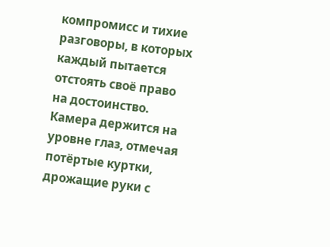компромисс и тихие разговоры, в которых каждый пытается отстоять своё право на достоинство. Камера держится на уровне глаз, отмечая потёртые куртки, дрожащие руки с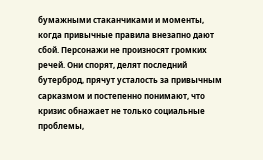бумажными стаканчиками и моменты, когда привычные правила внезапно дают сбой. Персонажи не произносят громких речей. Они спорят, делят последний бутерброд, прячут усталость за привычным сарказмом и постепенно понимают, что кризис обнажает не только социальные проблемы,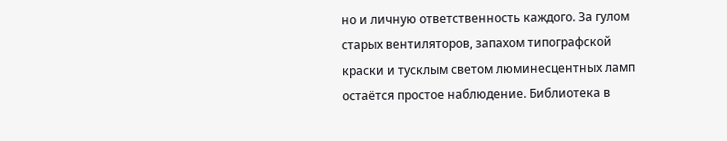но и личную ответственность каждого. За гулом старых вентиляторов, запахом типографской краски и тусклым светом люминесцентных ламп остаётся простое наблюдение. Библиотека в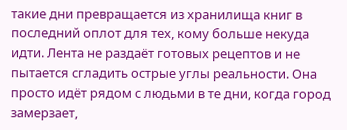такие дни превращается из хранилища книг в последний оплот для тех, кому больше некуда идти. Лента не раздаёт готовых рецептов и не пытается сгладить острые углы реальности. Она просто идёт рядом с людьми в те дни, когда город замерзает,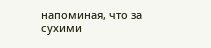напоминая, что за сухими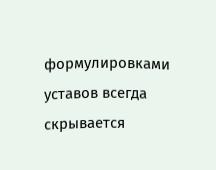формулировками уставов всегда скрывается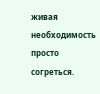живая необходимость просто согреться.